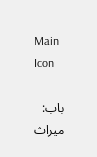Main Icon

باب: میراث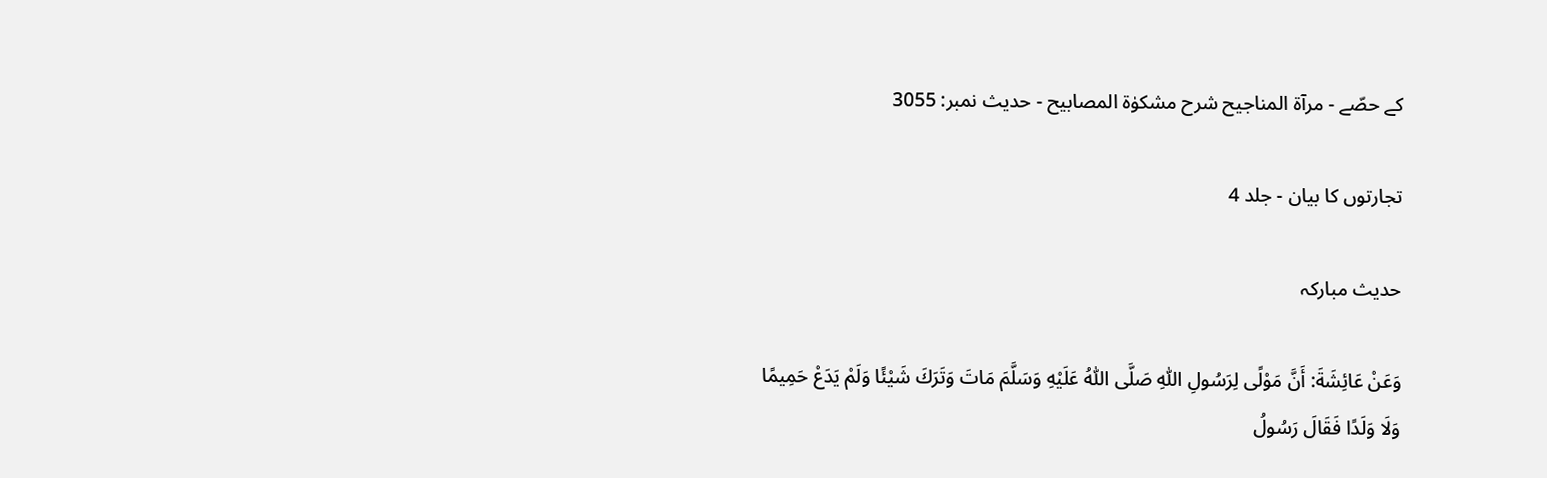کے حصّے - مرآۃ المناجیح شرح مشکوٰۃ المصابیح - حدیث نمبر: 3055

تجارتوں کا بیان - جلد 4

حدیث مبارکہ

وَعَنْ عَائِشَةَ: أَنَّ مَوْلًى لِرَسُولِ اللّٰهِ صَلَّى اللّٰهُ عَلَيْهِ وَسَلَّمَ مَاتَ وَتَرَكَ شَيْئًا وَلَمْ يَدَعْ حَمِيمًا وَلَا وَلَدًا فَقَالَ رَسُولُ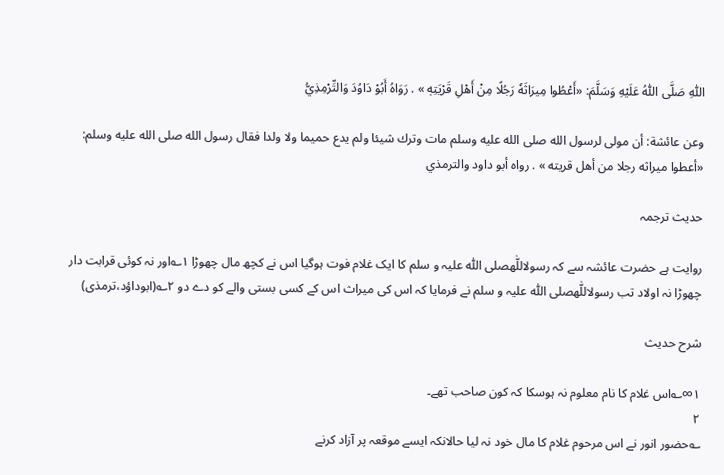اللّٰهِ صَلَّى اللّٰهُ عَلَيْهِ وَسَلَّمَ: «أَعْطُوا مِيرَاثَهٗ رَجُلًا مِنْ أَهْلِ قَرْيَتِهٖ » . رَوَاهُ أَبُوْ دَاوُدَ وَالتِّرْمِذِيُّ

وعن عائشة: أن مولى لرسول الله صلى الله عليه وسلم مات وترك شيئا ولم يدع حميما ولا ولدا فقال رسول الله صلى الله عليه وسلم: «أعطوا ميراثه رجلا من أهل قريته » . رواه أبو داود والترمذي

حدیث ترجمہ

روایت ہے حضرت عائشہ سے کہ رسولاللّٰهصلی اللّٰہ علیہ و سلم کا ایک غلام فوت ہوگیا اس نے کچھ مال چھوڑا ۱؎اور نہ کوئی قرابت دار چھوڑا نہ اولاد تب رسولاللّٰهصلی اللّٰہ علیہ و سلم نے فرمایا کہ اس کی میراث اس کے کسی بستی والے کو دے دو ۲؎(ابوداؤد،ترمذی)

شرح حدیث

۱∞؎اس غلام کا نام معلوم نہ ہوسکا کہ کون صاحب تھے۔
۲
؎حضور انور نے اس مرحوم غلام کا مال خود نہ لیا حالانکہ ایسے موقعہ پر آزاد کرنے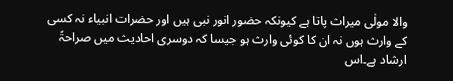والا مولٰی میراث پاتا ہے کیونکہ حضور انور نبی ہیں اور حضرات انبیاء نہ کسی کے وارث ہوں نہ ان کا کوئی وارث ہو جیسا کہ دوسری احادیث میں صراحۃً ارشاد ہے۔اس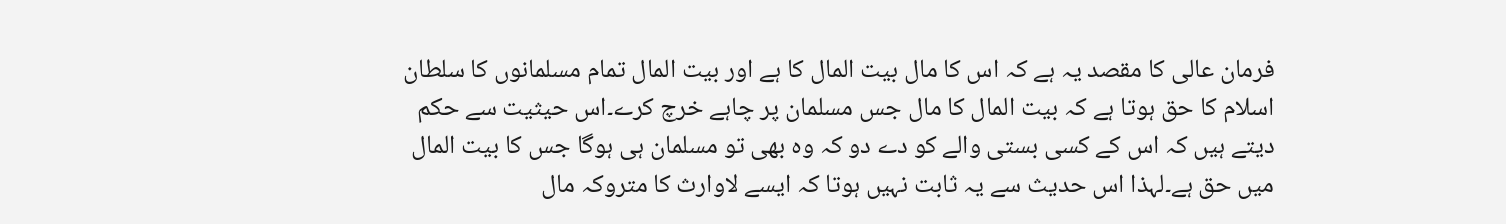فرمان عالی کا مقصد یہ ہے کہ اس کا مال بیت المال کا ہے اور بیت المال تمام مسلمانوں کا سلطان اسلام کا حق ہوتا ہے کہ بیت المال کا مال جس مسلمان پر چاہے خرچ کرے۔اس حیثیت سے حکم دیتے ہیں کہ اس کے کسی بستی والے کو دے دو کہ وہ بھی تو مسلمان ہی ہوگا جس کا بیت المال میں حق ہے۔لہذا اس حدیث سے یہ ثابت نہیں ہوتا کہ ایسے لاوارث کا متروکہ مال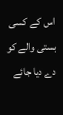اس کے کسی بستی والے کو دے دیا جائے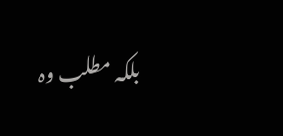بلکہ مطلب وہ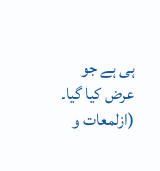ہی ہے جو عرض کیا گیا۔ (ازلمعات و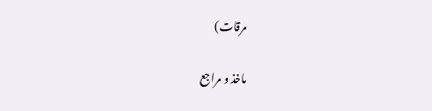مرقات)

ماخذ و مراجع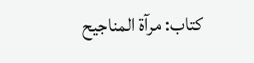کتاب: مرآۃ المناجیح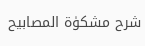شرح مشکوٰۃ المصابیح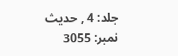جلد: 4 , حدیث نمبر: 3055